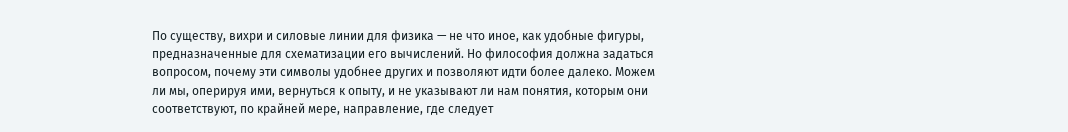По существу, вихри и силовые линии для физика — не что иное, как удобные фигуры, предназначенные для схематизации его вычислений. Но философия должна задаться вопросом, почему эти символы удобнее других и позволяют идти более далеко. Можем ли мы, оперируя ими, вернуться к опыту, и не указывают ли нам понятия, которым они соответствуют, по крайней мере, направление, где следует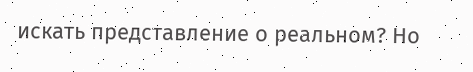искать представление о реальном? Но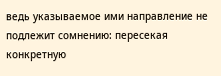ведь указываемое ими направление не подлежит сомнению: пересекая конкретную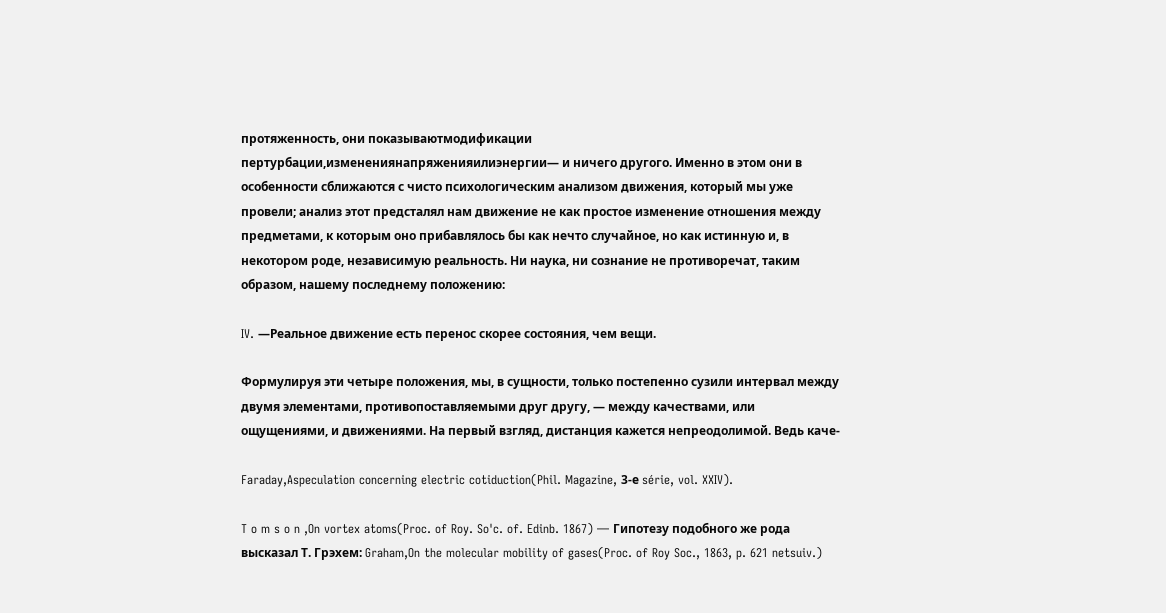протяженность, они показываютмодификации пертурбации,изменениянапряженияилиэнергии— и ничего другого. Именно в этом они в особенности сближаются с чисто психологическим анализом движения, который мы уже провели; анализ этот предсталял нам движение не как простое изменение отношения между предметами, к которым оно прибавлялось бы как нечто случайное, но как истинную и, в некотором роде, независимую реальность. Ни наука, ни сознание не противоречат, таким образом, нашему последнему положению:

IV. —Реальное движение есть перенос скорее состояния, чем вещи.

Формулируя эти четыре положения, мы, в сущности, только постепенно сузили интервал между двумя элементами, противопоставляемыми друг другу, — между качествами, или ощущениями, и движениями. На первый взгляд, дистанция кажется непреодолимой. Ведь каче-

Faraday,Aspeculation concerning electric cotiduction(Phil. Magazine, 3-е série, vol. XXIV).

T o m s o n ,On vortex atoms(Proc. of Roy. So'c. of. Edinb. 1867) — Гипотезу подобного же рода высказал Т. Грэхем: Graham,On the molecular mobility of gases(Proc. of Roy Soc., 1863, p. 621 netsuiv.)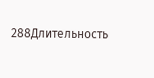288Длительность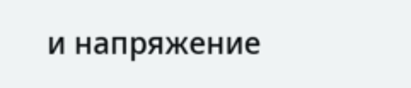и напряжение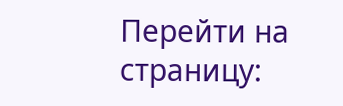Перейти на страницу: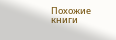Похожие книги